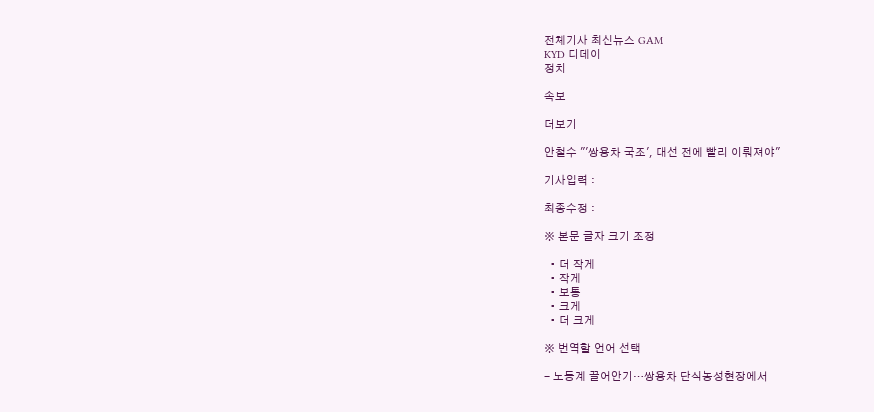전체기사 최신뉴스 GAM
KYD 디데이
정치

속보

더보기

안철수 "'쌍용차 국조', 대선 전에 빨리 이뤄져야"

기사입력 :

최종수정 :

※ 본문 글자 크기 조정

  • 더 작게
  • 작게
  • 보통
  • 크게
  • 더 크게

※ 번역할 언어 선택

- 노동계 끌어안기…쌍용차 단식농성현장에서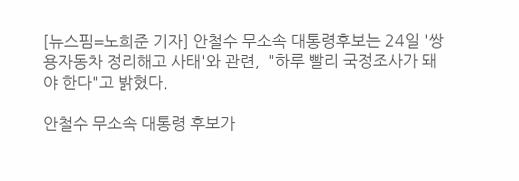[뉴스핌=노희준 기자] 안철수 무소속 대통령후보는 24일 '쌍용자동차 정리해고 사태'와 관련,  "하루 빨리 국정조사가 돼야 한다"고 밝혔다.

안철수 무소속 대통령 후보가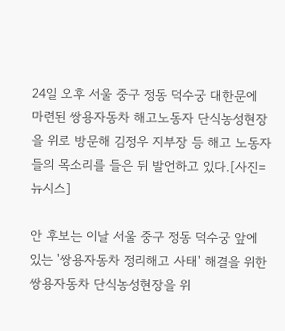24일 오후 서울 중구 정동 덕수궁 대한문에 마련된 쌍용자동차 해고노동자 단식농성현장을 위로 방문해 김정우 지부장 등 해고 노동자들의 목소리를 들은 뒤 발언하고 있다.[사진=뉴시스]

안 후보는 이날 서울 중구 정동 덕수궁 앞에 있는 '쌍용자동차 정리해고 사태' 해결을 위한 쌍용자동차 단식농성현장을 위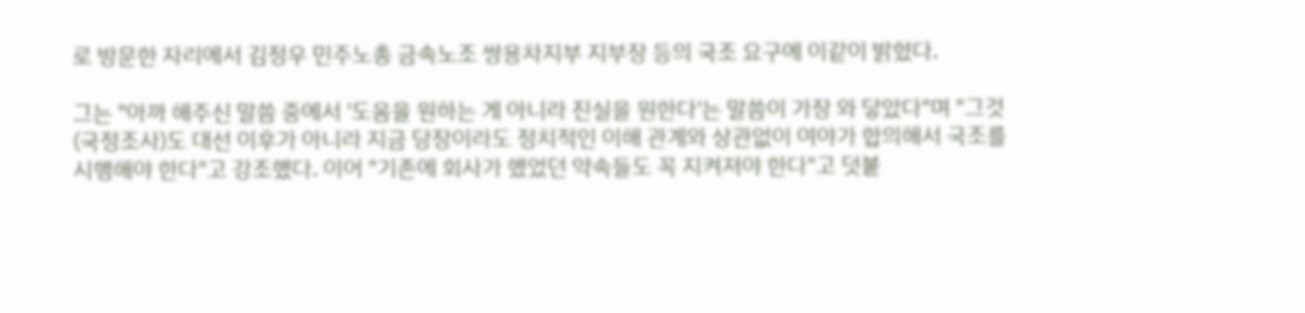로 방문한 자리에서 김정우 민주노총 금속노조 쌍용차지부 지부장 등의 국조 요구에 이같이 밝혔다.

그는 "아까 해주신 말씀 중에서 '도움을 원하는 게 아니라 진실을 원한다'는 말씀이 가장 와 닿았다"며 "그것(국정조사)도 대선 이후가 아니라 지금 당장이라도 정치적인 이해 관계와 상관없이 여야가 합의해서 국조를 시행해야 한다"고 강조했다. 이어 "기존에 회사가 했었던 약속들도 꼭 지켜져야 한다"고 덧붙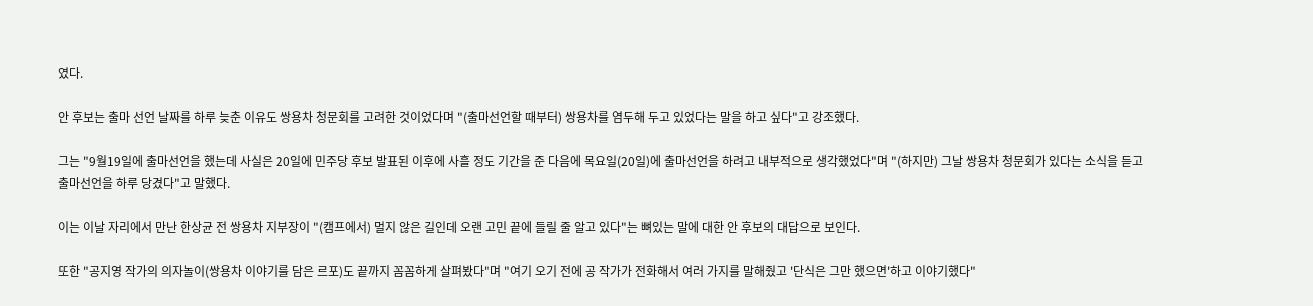였다.

안 후보는 출마 선언 날짜를 하루 늦춘 이유도 쌍용차 청문회를 고려한 것이었다며 "(출마선언할 때부터) 쌍용차를 염두해 두고 있었다는 말을 하고 싶다"고 강조했다.

그는 "9월19일에 출마선언을 했는데 사실은 20일에 민주당 후보 발표된 이후에 사흘 정도 기간을 준 다음에 목요일(20일)에 출마선언을 하려고 내부적으로 생각했었다"며 "(하지만) 그날 쌍용차 청문회가 있다는 소식을 듣고 출마선언을 하루 당겼다"고 말했다.

이는 이날 자리에서 만난 한상균 전 쌍용차 지부장이 "(캠프에서) 멀지 않은 길인데 오랜 고민 끝에 들릴 줄 알고 있다"는 뼈있는 말에 대한 안 후보의 대답으로 보인다.

또한 "공지영 작가의 의자놀이(쌍용차 이야기를 담은 르포)도 끝까지 꼼꼼하게 살펴봤다"며 "여기 오기 전에 공 작가가 전화해서 여러 가지를 말해줬고 '단식은 그만 했으면'하고 이야기했다"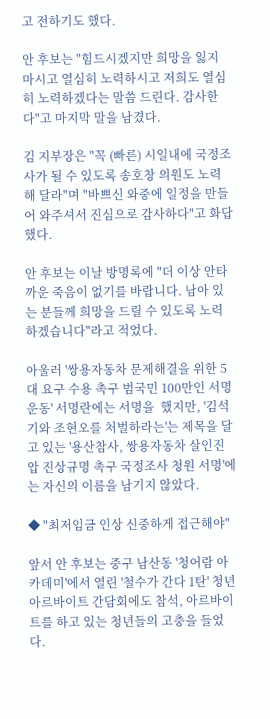고 전하기도 했다.

안 후보는 "힘드시겠지만 희망을 잃지 마시고 열심히 노력하시고 저희도 열심히 노력하겠다는 말씀 드린다. 감사한다"고 마지막 말을 남겼다.

김 지부장은 "꼭 (빠른) 시일내에 국정조사가 될 수 있도록 송호창 의원도 노력해 달라"며 "바쁘신 와중에 일정을 만들어 와주셔서 진심으로 감사하다"고 화답했다.

안 후보는 이날 방명록에 "더 이상 안타까운 죽음이 없기를 바랍니다. 남아 있는 분들께 희망을 드릴 수 있도록 노력하겠습니다"라고 적었다.

아울러 '쌍용자동차 문제해결을 위한 5대 요구 수용 촉구 범국민 100만인 서명운동' 서명란에는 서명을  했지만, '김석기와 조현오를 처벌하라는'는 제목을 달고 있는 '용산참사, 쌍용자동차 살인진압 진상규명 촉구 국정조사 청원 서명'에는 자신의 이름을 남기지 않았다.

◆ "최저임금 인상 신중하게 접근해야"

앞서 안 후보는 중구 남산동 '청어람 아카데미'에서 열린 '철수가 간다 1탄' 청년 아르바이트 간담회에도 참석, 아르바이트를 하고 있는 청년들의 고충을 들었다.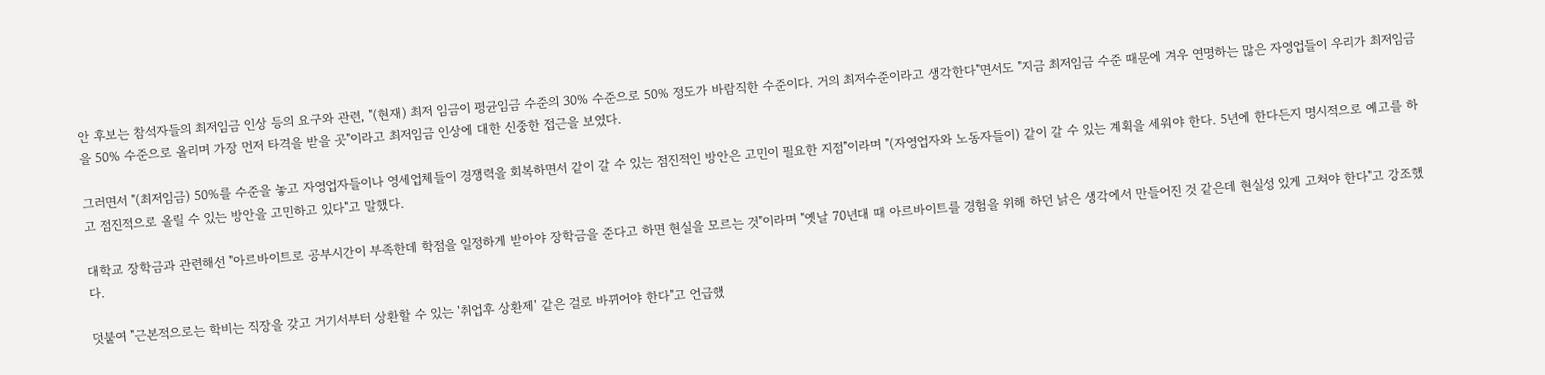안 후보는 참석자들의 최저임금 인상 등의 요구와 관련, "(현재) 최저 임금이 평균임금 수준의 30% 수준으로 50% 정도가 바람직한 수준이다. 거의 최저수준이라고 생각한다"면서도 "지금 최저임금 수준 때문에 겨우 연명하는 많은 자영업들이 우리가 최저임금을 50% 수준으로 올리며 가장 먼저 타격을 받을 곳"이라고 최저임금 인상에 대한 신중한 접근을 보였다.

그러면서 "(최저임금) 50%를 수준을 놓고 자영업자들이나 영세업체들이 경쟁력을 회복하면서 같이 갈 수 있는 점진적인 방안은 고민이 필요한 지점"이라며 "(자영업자와 노동자들이) 같이 갈 수 있는 계획을 세워야 한다. 5년에 한다든지 명시적으로 예고를 하고 점진적으로 올릴 수 있는 방안을 고민하고 있다"고 말했다.

대학교 장학금과 관련해선 "아르바이트로 공부시간이 부족한데 학점을 일정하게 받아야 장학금을 준다고 하면 현실을 모르는 것"이라며 "옛날 70년대 때 아르바이트를 경험을 위해 하던 낡은 생각에서 만들어진 것 같은데 현실성 있게 고쳐야 한다"고 강조했다.

덧붙여 "근본적으로는 학비는 직장을 갖고 거기서부터 상환할 수 있는 '취업후 상환제' 같은 걸로 바뀌어야 한다"고 언급했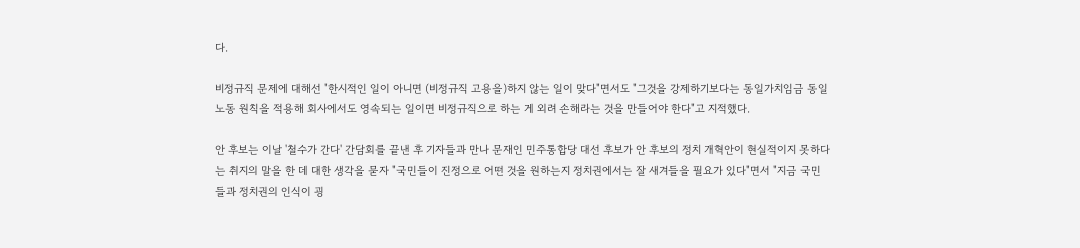다.

비정규직 문제에 대해선 "한시적인 일이 아니면 (비정규직 고용을)하지 않는 일이 맞다"면서도 "그것을 강제하기보다는 동일가치임금 동일노동 원칙을 적용해 회사에서도 영속되는 일이면 비정규직으로 하는 게 외려 손해라는 것을 만들어야 한다"고 지적했다.

안 후보는 이날 '철수가 간다' 간담회를 끝낸 후 기자들과 만나 문재인 민주통합당 대선 후보가 안 후보의 정치 개혁안이 현실적이지 못하다는 취지의 말을 한 데 대한 생각을 묻자 "국민들이 진정으로 어떤 것을 원하는지 정치권에서는 잘 새겨들을 필요가 있다"면서 "지금 국민들과 정치권의 인식이 굉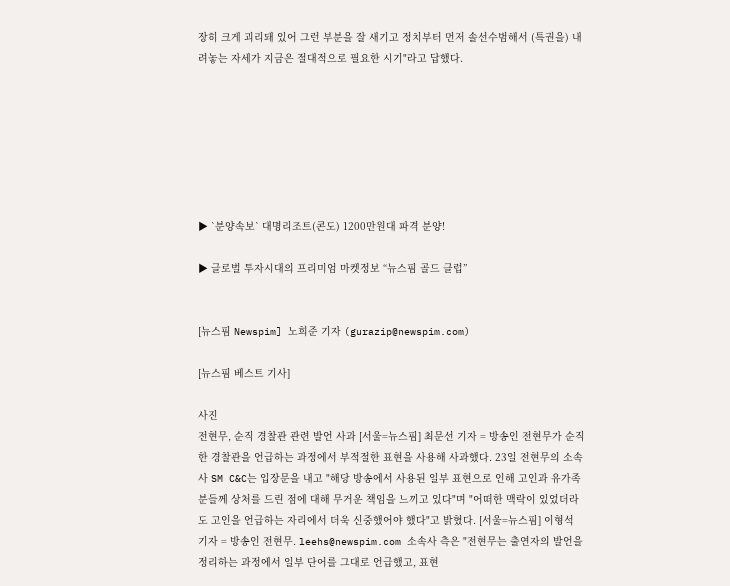장히 크게 괴리돼 있어 그런 부분을 잘 새기고 정치부터 먼저 솔선수범해서 (특권을) 내려놓는 자세가 지금은 절대적으로 필요한 시기"라고 답했다.







▶ `분양속보` 대명리조트(콘도) 1200만원대 파격 분양!

▶ 글로벌 투자시대의 프리미엄 마켓정보 “뉴스핌 골드 클럽”


[뉴스핌 Newspim] 노희준 기자 (gurazip@newspim.com)

[뉴스핌 베스트 기사]

사진
전현무, 순직 경찰관 관련 발언 사과 [서울=뉴스핌] 최문선 기자 = 방송인 전현무가 순직한 경찰관을 언급하는 과정에서 부적절한 표현을 사용해 사과했다. 23일 전현무의 소속사 SM C&C는 입장문을 내고 "해당 방송에서 사용된 일부 표현으로 인해 고인과 유가족분들께 상처를 드린 점에 대해 무거운 책임을 느끼고 있다"며 "어떠한 맥락이 있었더라도 고인을 언급하는 자리에서 더욱 신중했어야 했다"고 밝혔다. [서울=뉴스핌] 이형석 기자 = 방송인 전현무. leehs@newspim.com 소속사 측은 "전현무는 출연자의 발언을 정리하는 과정에서 일부 단어를 그대로 언급했고, 표현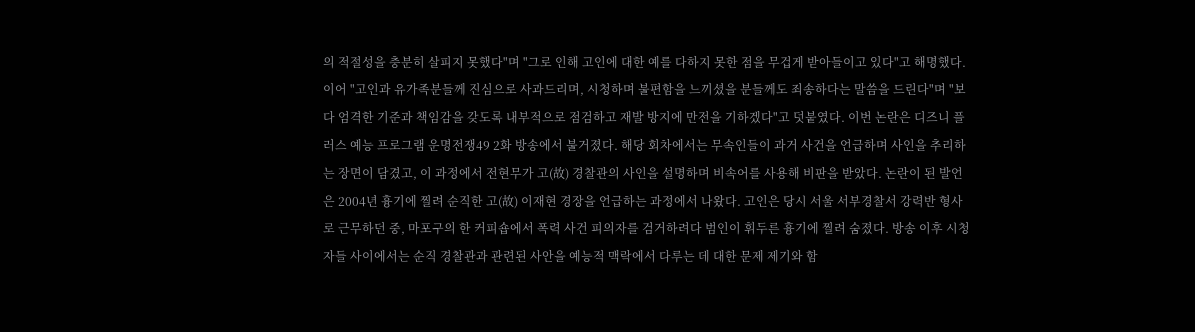의 적절성을 충분히 살피지 못했다"며 "그로 인해 고인에 대한 예를 다하지 못한 점을 무겁게 받아들이고 있다"고 해명했다. 이어 "고인과 유가족분들께 진심으로 사과드리며, 시청하며 불편함을 느끼셨을 분들께도 죄송하다는 말씀을 드린다"며 "보다 엄격한 기준과 책임감을 갖도록 내부적으로 점검하고 재발 방지에 만전을 기하겠다"고 덧붙였다. 이번 논란은 디즈니 플러스 예능 프로그램 운명전쟁49 2화 방송에서 불거졌다. 해당 회차에서는 무속인들이 과거 사건을 언급하며 사인을 추리하는 장면이 담겼고, 이 과정에서 전현무가 고(故) 경찰관의 사인을 설명하며 비속어를 사용해 비판을 받았다. 논란이 된 발언은 2004년 흉기에 찔려 순직한 고(故) 이재현 경장을 언급하는 과정에서 나왔다. 고인은 당시 서울 서부경찰서 강력반 형사로 근무하던 중, 마포구의 한 커피숍에서 폭력 사건 피의자를 검거하려다 범인이 휘두른 흉기에 찔려 숨졌다. 방송 이후 시청자들 사이에서는 순직 경찰관과 관련된 사안을 예능적 맥락에서 다루는 데 대한 문제 제기와 함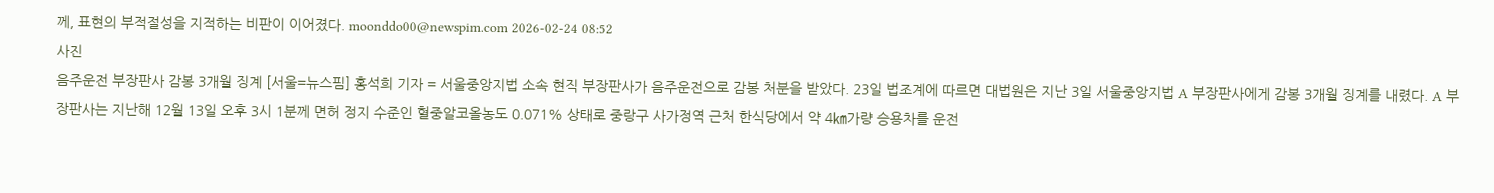께, 표현의 부적절성을 지적하는 비판이 이어졌다. moonddo00@newspim.com 2026-02-24 08:52
사진
음주운전 부장판사 감봉 3개월 징계 [서울=뉴스핌] 홍석희 기자 = 서울중앙지법 소속 현직 부장판사가 음주운전으로 감봉 처분을 받았다. 23일 법조계에 따르면 대법원은 지난 3일 서울중앙지법 A 부장판사에게 감봉 3개월 징계를 내렸다. A 부장판사는 지난해 12월 13일 오후 3시 1분께 면허 정지 수준인 혈중알코올농도 0.071% 상태로 중랑구 사가정역 근처 한식당에서 약 4㎞가량 승용차를 운전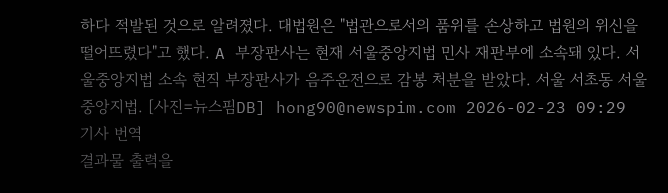하다 적발된 것으로 알려졌다. 대법원은 "법관으로서의 품위를 손상하고 법원의 위신을 떨어뜨렸다"고 했다. A 부장판사는 현재 서울중앙지법 민사 재판부에 소속돼 있다. 서울중앙지법 소속 현직 부장판사가 음주운전으로 감봉 처분을 받았다. 서울 서초동 서울중앙지법. [사진=뉴스핌DB] hong90@newspim.com 2026-02-23 09:29
기사 번역
결과물 출력을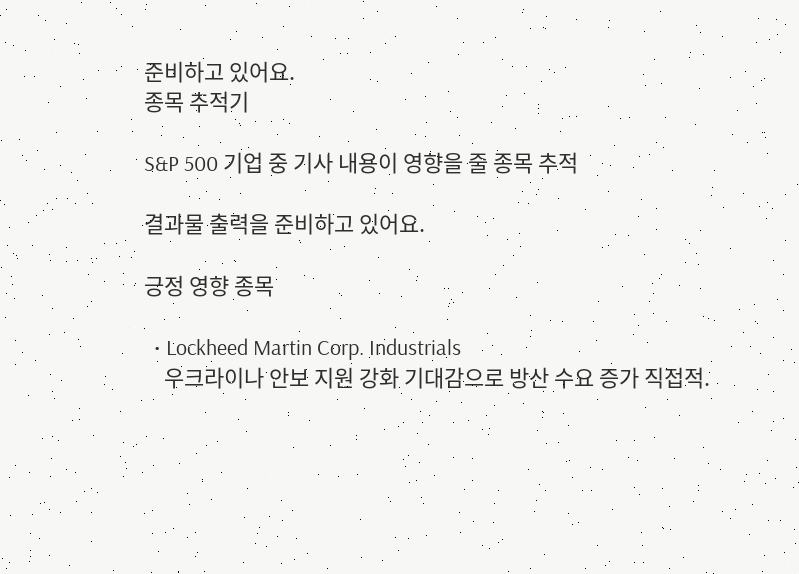준비하고 있어요.
종목 추적기

S&P 500 기업 중 기사 내용이 영향을 줄 종목 추적

결과물 출력을 준비하고 있어요.

긍정 영향 종목

  • Lockheed Martin Corp. Industrials
    우크라이나 안보 지원 강화 기대감으로 방산 수요 증가 직접적.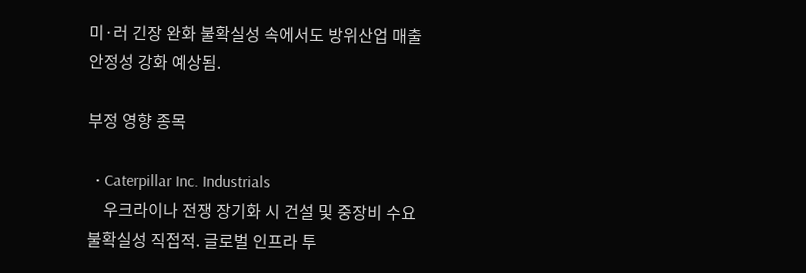미·러 긴장 완화 불확실성 속에서도 방위산업 매출 안정성 강화 예상됨.

부정 영향 종목

  • Caterpillar Inc. Industrials
    우크라이나 전쟁 장기화 시 건설 및 중장비 수요 불확실성 직접적. 글로벌 인프라 투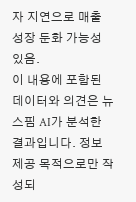자 지연으로 매출 성장 둔화 가능성 있음.
이 내용에 포함된 데이터와 의견은 뉴스핌 AI가 분석한 결과입니다. 정보 제공 목적으로만 작성되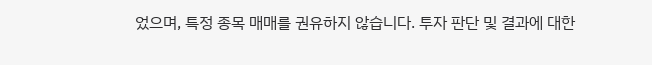었으며, 특정 종목 매매를 권유하지 않습니다. 투자 판단 및 결과에 대한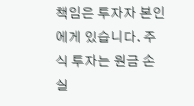책임은 투자자 본인에게 있습니다. 주식 투자는 원금 손실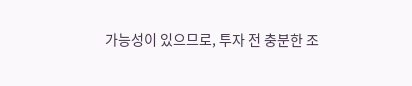가능성이 있으므로, 투자 전 충분한 조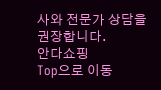사와 전문가 상담을 권장합니다.
안다쇼핑
Top으로 이동